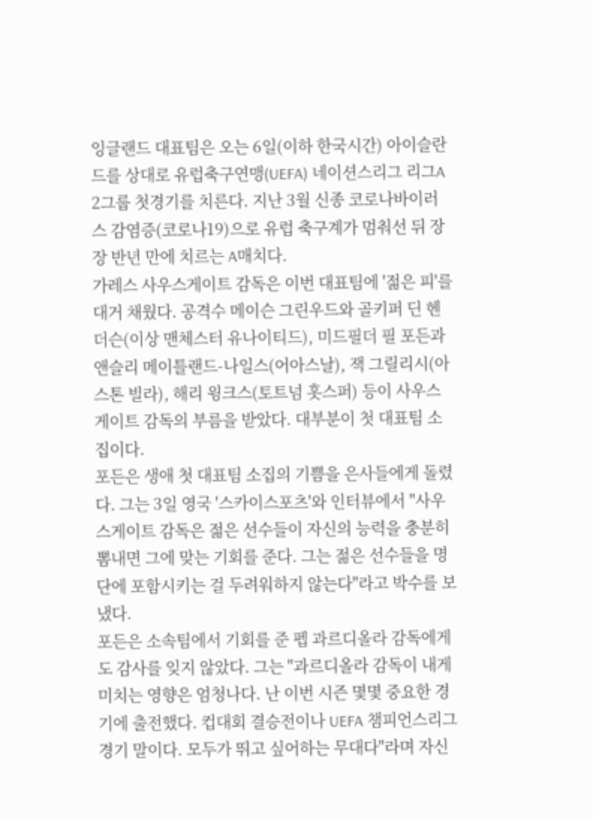잉글랜드 대표팀은 오는 6일(이하 한국시간) 아이슬란드를 상대로 유럽축구연맹(UEFA) 네이션스리그 리그A 2그룹 첫경기를 치른다. 지난 3월 신종 코로나바이러스 감염증(코로나19)으로 유럽 축구계가 멈춰선 뒤 장장 반년 만에 치르는 A매치다.
가레스 사우스게이트 감독은 이번 대표팀에 '젊은 피'를 대거 채웠다. 공격수 메이슨 그린우드와 골키퍼 딘 헨더슨(이상 맨체스터 유나이티드), 미드필더 필 포든과 앤슬리 메이틀랜드-나일스(어아스날), 잭 그릴리시(아스톤 빌라), 해리 윙크스(토트넘 홋스퍼) 등이 사우스게이트 감독의 부름을 받았다. 대부분이 첫 대표팀 소집이다.
포든은 생애 첫 대표팀 소집의 기쁨을 은사들에게 돌렸다. 그는 3일 영국 '스카이스포츠'와 인터뷰에서 "사우스게이트 감독은 젊은 선수들이 자신의 능력을 충분히 뽐내면 그에 맞는 기회를 준다. 그는 젊은 선수들을 명단에 포함시키는 걸 두려워하지 않는다"라고 박수를 보냈다.
포든은 소속팀에서 기회를 준 펩 과르디올라 감독에게도 감사를 잊지 않았다. 그는 "과르디올라 감독이 내게 미치는 영향은 엄청나다. 난 이번 시즌 몇몇 중요한 경기에 출전했다. 컵대회 결승전이나 UEFA 챔피언스리그 경기 말이다. 모두가 뛰고 싶어하는 무대다"라며 자신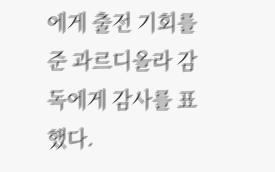에게 출전 기회를 준 과르디올라 감독에게 감사를 표했다.